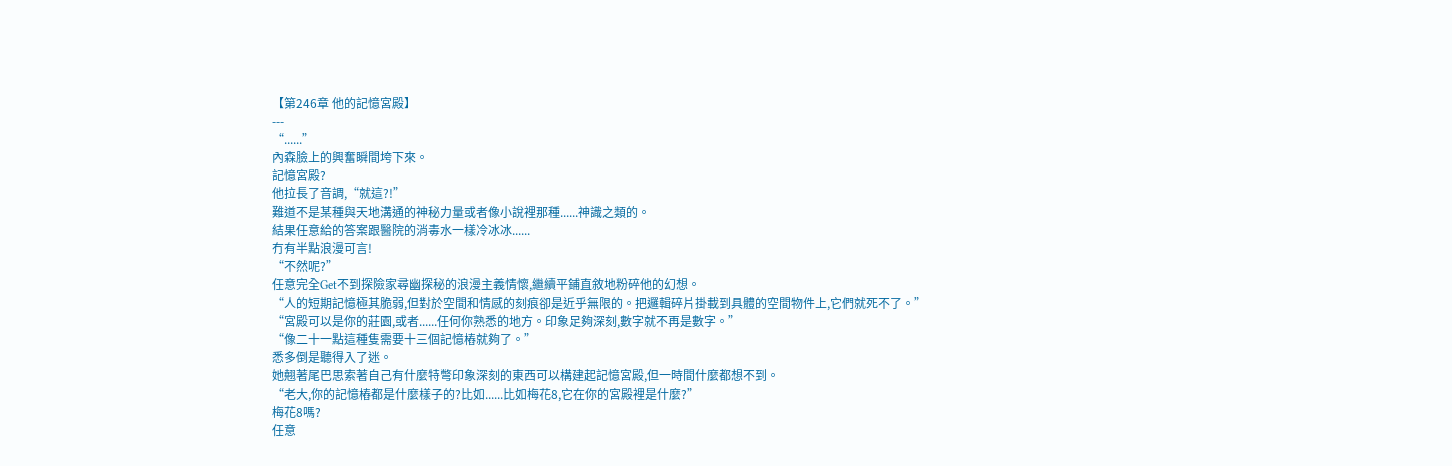【第246章 他的記憶宮殿】
---
“......”
內森臉上的興奮瞬間垮下來。
記憶宮殿?
他拉長了音調,“就這?!”
難道不是某種與天地溝通的神秘力量或者像小說裡那種......神識之類的。
結果任意給的答案跟醫院的消毒水一樣冷冰冰......
冇有半點浪漫可言!
“不然呢?”
任意完全Get不到探險家尋幽探秘的浪漫主義情懷,繼續平鋪直敘地粉碎他的幻想。
“人的短期記憶極其脆弱,但對於空間和情感的刻痕卻是近乎無限的。把邏輯碎片掛載到具體的空間物件上,它們就死不了。”
“宮殿可以是你的莊園,或者......任何你熟悉的地方。印象足夠深刻,數字就不再是數字。”
“像二十一點這種隻需要十三個記憶樁就夠了。”
悉多倒是聽得入了迷。
她翹著尾巴思索著自己有什麼特彆印象深刻的東西可以構建起記憶宮殿,但一時間什麼都想不到。
“老大,你的記憶樁都是什麼樣子的?比如......比如梅花8,它在你的宮殿裡是什麼?”
梅花8嗎?
任意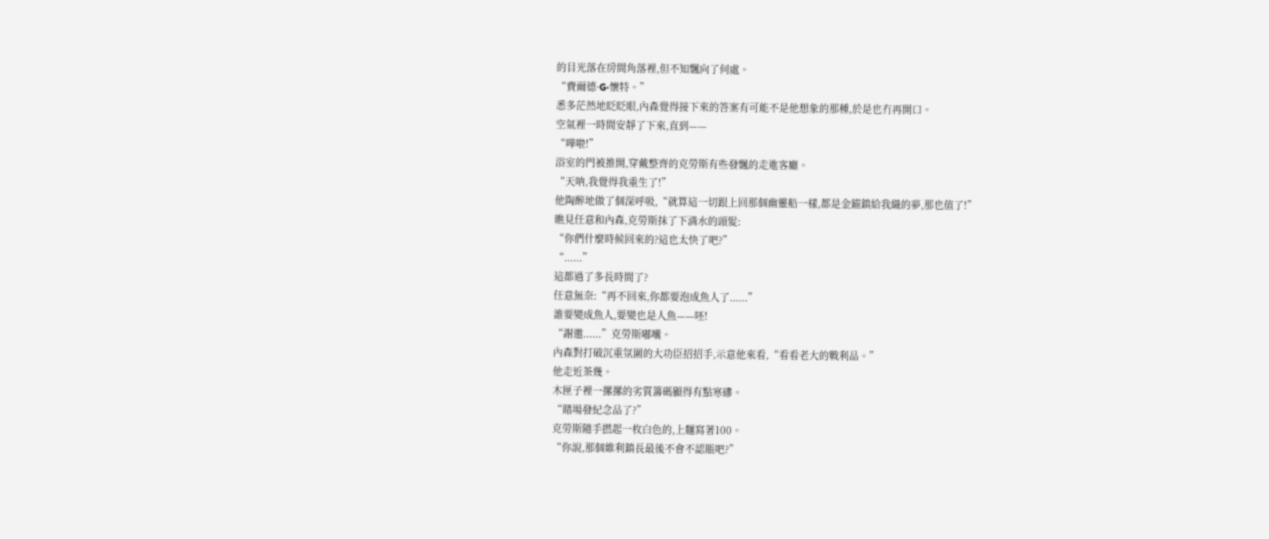的目光落在房間角落裡,但不知飄向了何處。
“費爾德·G·懷特。”
悉多茫然地眨眨眼,內森覺得接下來的答案有可能不是他想象的那種,於是也冇再開口。
空氣裡一時間安靜了下來,直到——
“嘩啦!”
浴室的門被推開,穿戴整齊的克勞斯有些發飄的走進客廳。
“天呐,我覺得我重生了!”
他陶醉地做了個深呼吸,“就算這一切跟上回那個幽靈船一樣,都是金錨鎮給我織的夢,那也值了!”
瞧見任意和內森,克勞斯抹了下滴水的頭髮:
“你們什麼時候回來的?這也太快了吧?”
“......”
這都過了多長時間了?
任意無奈:“再不回來,你都要泡成魚人了......”
誰要變成魚人,要變也是人魚——呸!
“謝邀......”克勞斯嘟囔。
內森對打破沉重氛圍的大功臣招招手,示意他來看,“看看老大的戰利品。”
他走近茶幾。
木匣子裡一摞摞的劣質籌碼顯得有點寒磣。
“賭場發紀念品了?”
克勞斯隨手撚起一枚白色的,上麵寫著100。
“你說,那個維利鎮長最後不會不認賬吧?”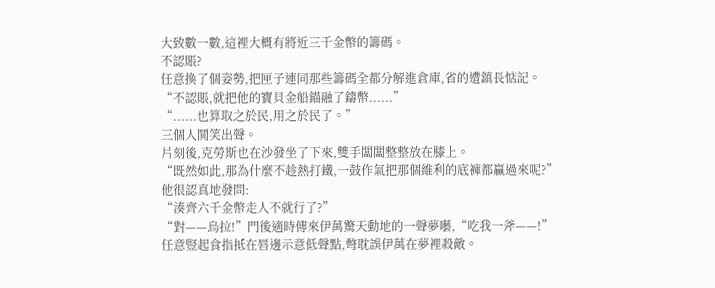大致數一數,這裡大概有將近三千金幣的籌碼。
不認賬?
任意換了個姿勢,把匣子連同那些籌碼全都分解進倉庫,省的遭鎮長惦記。
“不認賬,就把他的寶貝金船錨融了鑄幣......”
“......也算取之於民,用之於民了。”
三個人鬨笑出聲。
片刻後,克勞斯也在沙發坐了下來,雙手闆闆整整放在膝上。
“既然如此,那為什麼不趁熱打鐵,一鼓作氣把那個維利的底褲都贏過來呢?”
他很認真地發問:
“湊齊六千金幣走人不就行了?”
“對——烏拉!”門後適時傳來伊萬驚天動地的一聲夢囈,“吃我一斧——!”
任意豎起食指抵在唇邊示意低聲點,彆耽誤伊萬在夢裡殺敵。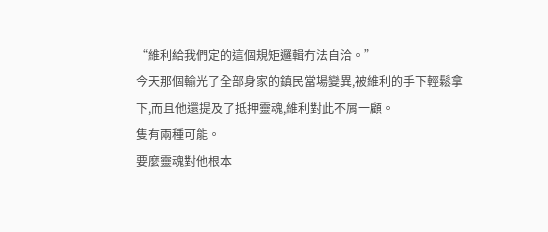“維利給我們定的這個規矩邏輯冇法自洽。”
今天那個輸光了全部身家的鎮民當場變異,被維利的手下輕鬆拿下,而且他還提及了抵押靈魂,維利對此不屑一顧。
隻有兩種可能。
要麼靈魂對他根本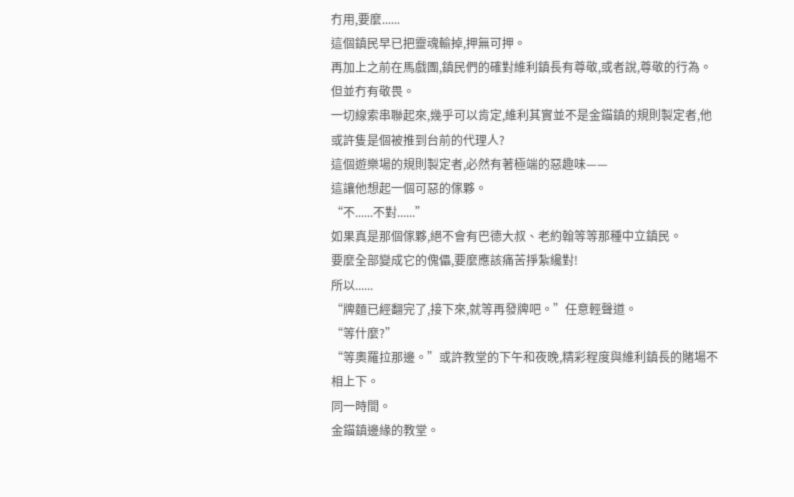冇用,要麼......
這個鎮民早已把靈魂輸掉,押無可押。
再加上之前在馬戲團,鎮民們的確對維利鎮長有尊敬,或者說,尊敬的行為。
但並冇有敬畏。
一切線索串聯起來,幾乎可以肯定,維利其實並不是金錨鎮的規則製定者,他或許隻是個被推到台前的代理人?
這個遊樂場的規則製定者,必然有著極端的惡趣味——
這讓他想起一個可惡的傢夥。
“不......不對......”
如果真是那個傢夥,絕不會有巴德大叔、老約翰等等那種中立鎮民。
要麼全部變成它的傀儡,要麼應該痛苦掙紮纔對!
所以......
“牌麵已經翻完了,接下來,就等再發牌吧。”任意輕聲道。
“等什麼?”
“等奧羅拉那邊。”或許教堂的下午和夜晚,精彩程度與維利鎮長的賭場不相上下。
同一時間。
金錨鎮邊緣的教堂。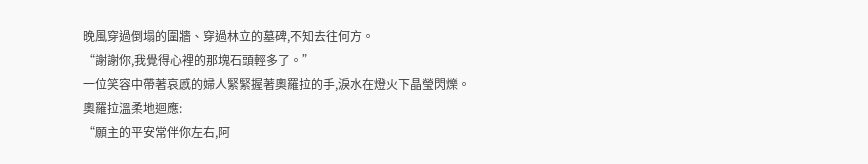晚風穿過倒塌的圍牆、穿過林立的墓碑,不知去往何方。
“謝謝你,我覺得心裡的那塊石頭輕多了。”
一位笑容中帶著哀慼的婦人緊緊握著奧羅拉的手,淚水在燈火下晶瑩閃爍。
奧羅拉溫柔地迴應:
“願主的平安常伴你左右,阿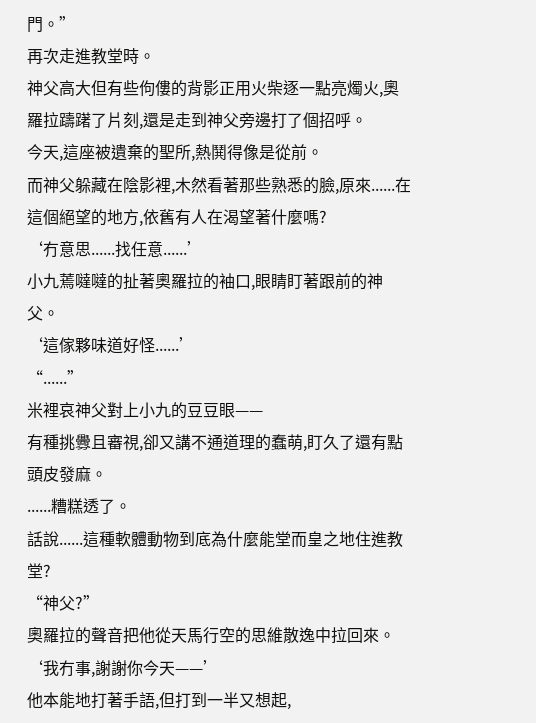門。”
再次走進教堂時。
神父高大但有些佝僂的背影正用火柴逐一點亮燭火,奧羅拉躊躇了片刻,還是走到神父旁邊打了個招呼。
今天,這座被遺棄的聖所,熱鬨得像是從前。
而神父躲藏在陰影裡,木然看著那些熟悉的臉,原來......在這個絕望的地方,依舊有人在渴望著什麼嗎?
‘冇意思......找任意......’
小九蔫噠噠的扯著奧羅拉的袖口,眼睛盯著跟前的神父。
‘這傢夥味道好怪......’
“......”
米裡哀神父對上小九的豆豆眼——
有種挑釁且審視,卻又講不通道理的蠢萌,盯久了還有點頭皮發麻。
......糟糕透了。
話說......這種軟體動物到底為什麼能堂而皇之地住進教堂?
“神父?”
奧羅拉的聲音把他從天馬行空的思維散逸中拉回來。
‘我冇事,謝謝你今天——’
他本能地打著手語,但打到一半又想起,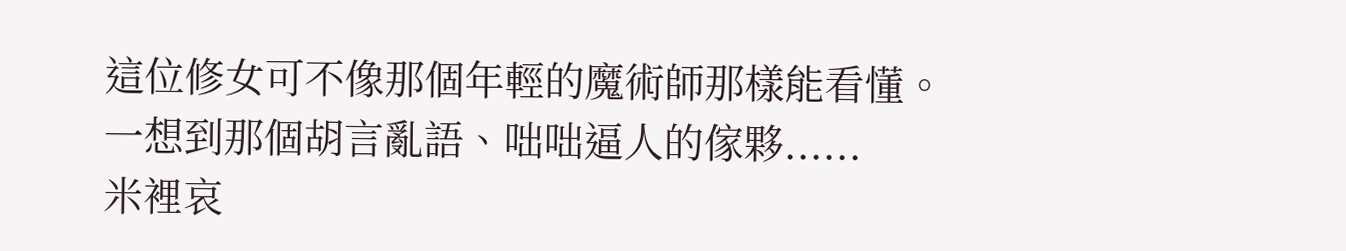這位修女可不像那個年輕的魔術師那樣能看懂。
一想到那個胡言亂語、咄咄逼人的傢夥......
米裡哀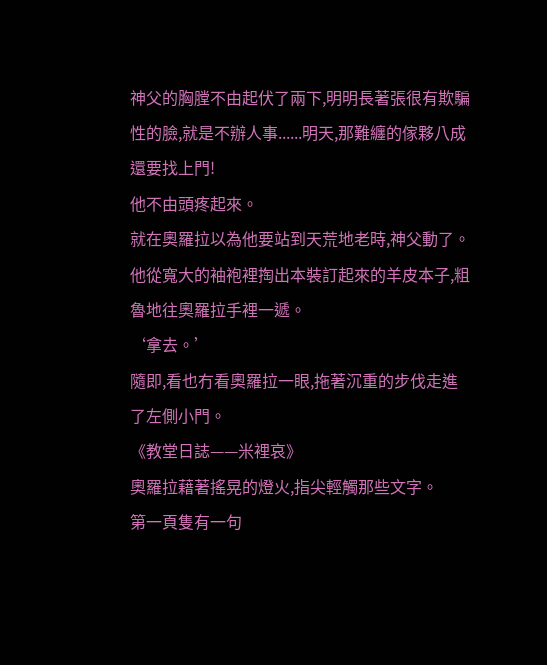神父的胸膛不由起伏了兩下,明明長著張很有欺騙性的臉,就是不辦人事......明天,那難纏的傢夥八成還要找上門!
他不由頭疼起來。
就在奧羅拉以為他要站到天荒地老時,神父動了。
他從寬大的袖袍裡掏出本裝訂起來的羊皮本子,粗魯地往奧羅拉手裡一遞。
‘拿去。’
隨即,看也冇看奧羅拉一眼,拖著沉重的步伐走進了左側小門。
《教堂日誌——米裡哀》
奧羅拉藉著搖晃的燈火,指尖輕觸那些文字。
第一頁隻有一句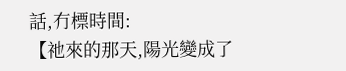話,冇標時間:
【祂來的那天,陽光變成了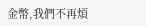金幣,我們不再煩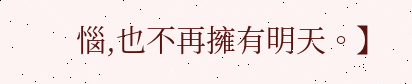惱,也不再擁有明天。】